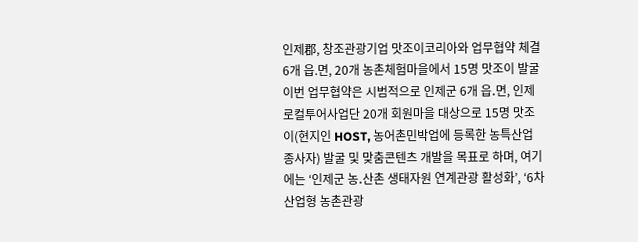인제郡, 창조관광기업 맛조이코리아와 업무협약 체결
6개 읍.면, 20개 농촌체험마을에서 15명 맛조이 발굴
이번 업무협약은 시범적으로 인제군 6개 읍․면, 인제로컬투어사업단 20개 회원마을 대상으로 15명 맛조이(현지인 HOST, 농어촌민박업에 등록한 농특산업 종사자) 발굴 및 맞춤콘텐츠 개발을 목표로 하며, 여기에는 ‘인제군 농․산촌 생태자원 연계관광 활성화’, ‘6차 산업형 농촌관광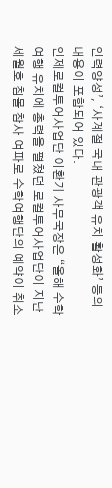인력양성’, ‘사계절 국내 관광객 유치 활성화’ 등의 내용이 포함되어 있다.
인제로컬투어사업단 이환기 사무국장은 “올해 수학여행 유치에 총력을 펼쳤던 로컬투어사업단이 지난 세월호 침몰 참사 여파로 수학여행단의 예약이 취소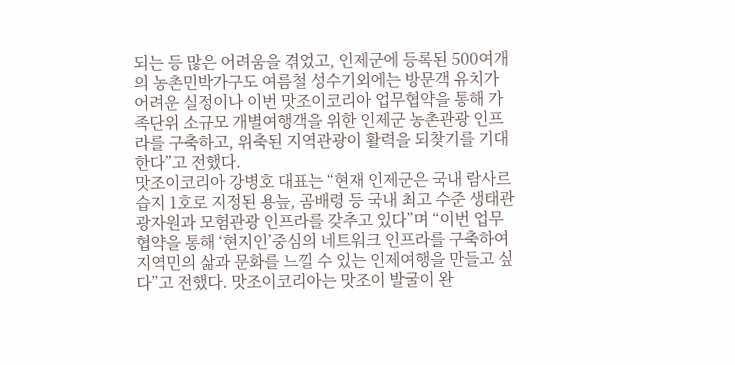되는 등 많은 어려움을 겪었고, 인제군에 등록된 500여개의 농촌민박가구도 여름철 성수기외에는 방문객 유치가 어려운 실정이나 이번 맛조이코리아 업무협약을 통해 가족단위 소규모 개별여행객을 위한 인제군 농촌관광 인프라를 구축하고, 위축된 지역관광이 활력을 되찾기를 기대한다”고 전했다.
맛조이코리아 강병호 대표는 “현재 인제군은 국내 람사르습지 1호로 지정된 용늪, 곰배령 등 국내 최고 수준 생태관광자원과 모험관광 인프라를 갖추고 있다”며 “이번 업무협약을 통해 ‘현지인’중심의 네트워크 인프라를 구축하여 지역민의 삶과 문화를 느낄 수 있는 인제여행을 만들고 싶다”고 전했다. 맛조이코리아는 맛조이 발굴이 완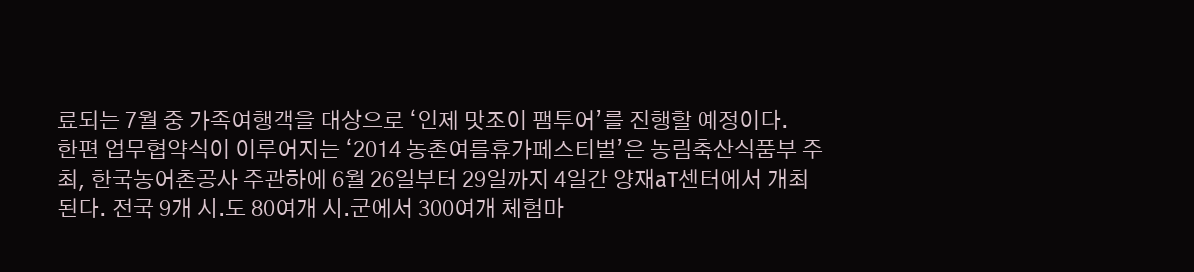료되는 7월 중 가족여행객을 대상으로 ‘인제 맛조이 팸투어’를 진행할 예정이다.
한편 업무협약식이 이루어지는 ‘2014 농촌여름휴가페스티벌’은 농림축산식품부 주최, 한국농어촌공사 주관하에 6월 26일부터 29일까지 4일간 양재aT센터에서 개최된다. 전국 9개 시․도 80여개 시․군에서 300여개 체험마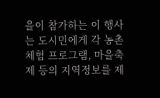을이 참가하는 이 행사는 도시민에게 각 농촌체험 프로그램, 마을축제 등의 지역정보를 제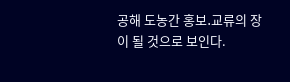공해 도농간 홍보․교류의 장이 될 것으로 보인다.